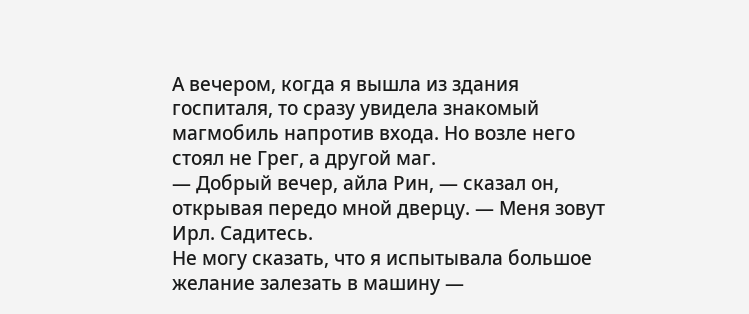А вечером, когда я вышла из здания госпиталя, то сразу увидела знакомый магмобиль напротив входа. Но возле него стоял не Грег, а другой маг.
— Добрый вечер, айла Рин, — сказал он, открывая передо мной дверцу. — Меня зовут Ирл. Садитесь.
Не могу сказать, что я испытывала большое желание залезать в машину —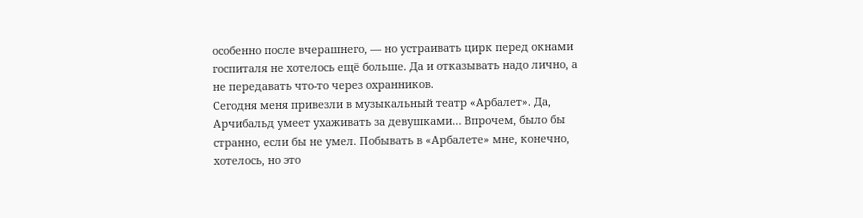особенно после вчерашнего, — но устраивать цирк перед окнами госпиталя не хотелось ещё больше. Да и отказывать надо лично, а не передавать что-то через охранников.
Сегодня меня привезли в музыкальный театр «Арбалет». Да, Арчибальд умеет ухаживать за девушками… Впрочем, было бы странно, если бы не умел. Побывать в «Арбалете» мне, конечно, хотелось, но это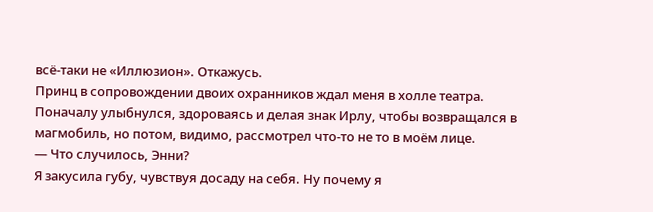всё-таки не «Иллюзион». Откажусь.
Принц в сопровождении двоих охранников ждал меня в холле театра. Поначалу улыбнулся, здороваясь и делая знак Ирлу, чтобы возвращался в магмобиль, но потом, видимо, рассмотрел что-то не то в моём лице.
— Что случилось, Энни?
Я закусила губу, чувствуя досаду на себя. Ну почему я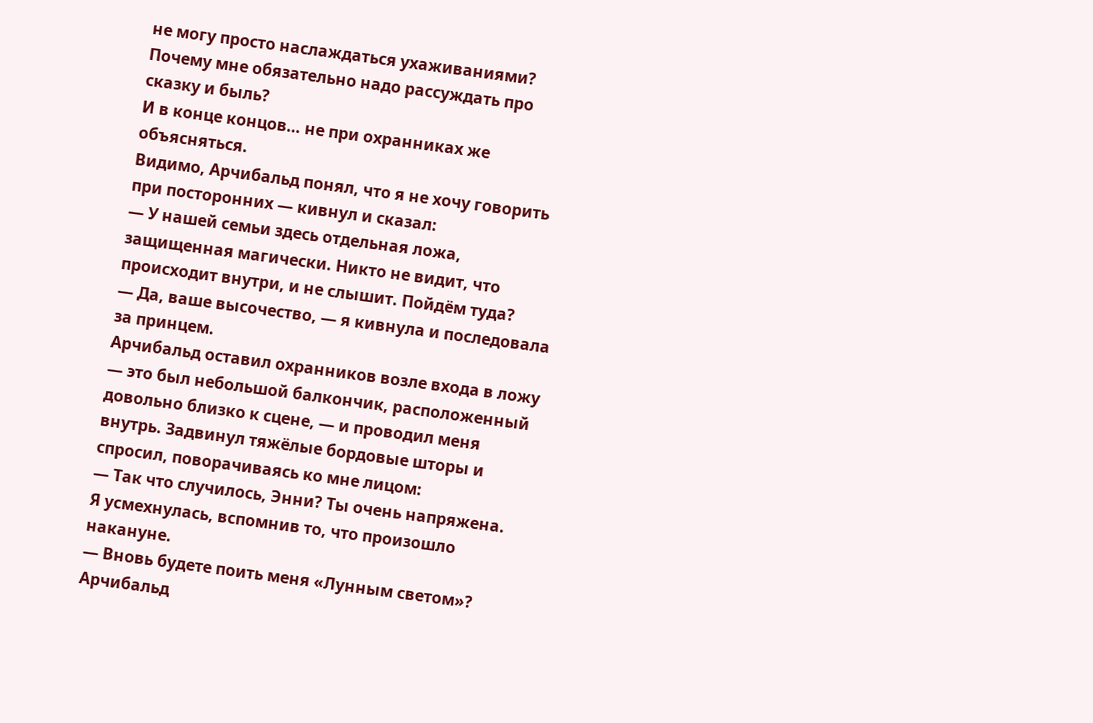не могу просто наслаждаться ухаживаниями? Почему мне обязательно надо рассуждать про сказку и быль?
И в конце концов… не при охранниках же объясняться.
Видимо, Арчибальд понял, что я не хочу говорить при посторонних — кивнул и сказал:
— У нашей семьи здесь отдельная ложа, защищенная магически. Никто не видит, что происходит внутри, и не слышит. Пойдём туда?
— Да, ваше высочество, — я кивнула и последовала за принцем.
Арчибальд оставил охранников возле входа в ложу — это был небольшой балкончик, расположенный довольно близко к сцене, — и проводил меня внутрь. Задвинул тяжёлые бордовые шторы и спросил, поворачиваясь ко мне лицом:
— Так что случилось, Энни? Ты очень напряжена.
Я усмехнулась, вспомнив то, что произошло накануне.
— Вновь будете поить меня «Лунным светом»?
Арчибальд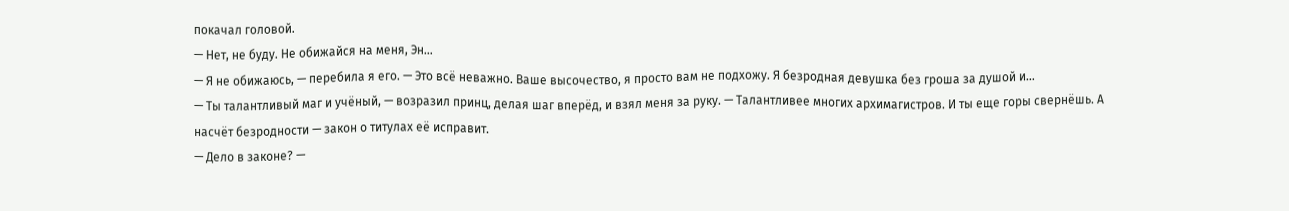покачал головой.
— Нет, не буду. Не обижайся на меня, Эн…
— Я не обижаюсь, — перебила я его. — Это всё неважно. Ваше высочество, я просто вам не подхожу. Я безродная девушка без гроша за душой и…
— Ты талантливый маг и учёный, — возразил принц, делая шаг вперёд, и взял меня за руку. — Талантливее многих архимагистров. И ты еще горы свернёшь. А насчёт безродности — закон о титулах её исправит.
— Дело в законе? —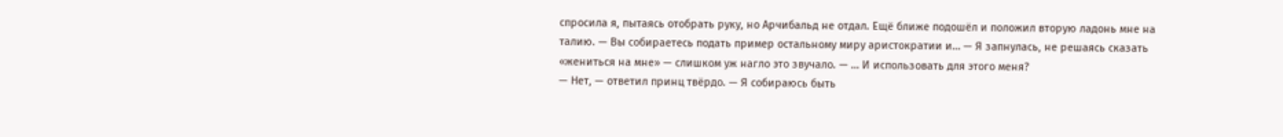спросила я, пытаясь отобрать руку, но Арчибальд не отдал. Ещё ближе подошёл и положил вторую ладонь мне на талию. — Вы собираетесь подать пример остальному миру аристократии и… — Я запнулась, не решаясь сказать «жениться на мне» — слишком уж нагло это звучало. — … И использовать для этого меня?
— Нет, — ответил принц твёрдо. — Я собираюсь быть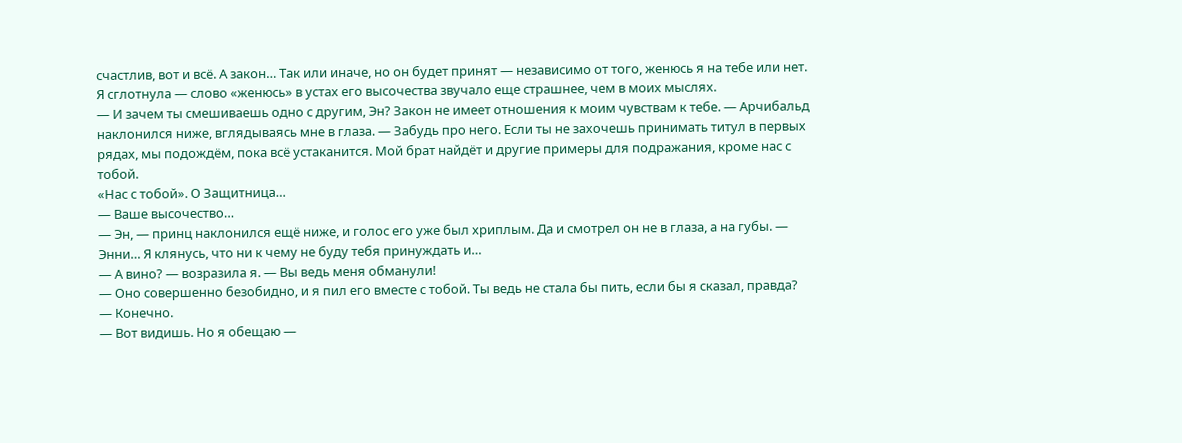счастлив, вот и всё. А закон… Так или иначе, но он будет принят — независимо от того, женюсь я на тебе или нет.
Я сглотнула — слово «женюсь» в устах его высочества звучало еще страшнее, чем в моих мыслях.
— И зачем ты смешиваешь одно с другим, Эн? Закон не имеет отношения к моим чувствам к тебе. — Арчибальд наклонился ниже, вглядываясь мне в глаза. — Забудь про него. Если ты не захочешь принимать титул в первых рядах, мы подождём, пока всё устаканится. Мой брат найдёт и другие примеры для подражания, кроме нас с тобой.
«Нас с тобой». О Защитница…
— Ваше высочество…
— Эн, — принц наклонился ещё ниже, и голос его уже был хриплым. Да и смотрел он не в глаза, а на губы. — Энни… Я клянусь, что ни к чему не буду тебя принуждать и…
— А вино? — возразила я. — Вы ведь меня обманули!
— Оно совершенно безобидно, и я пил его вместе с тобой. Ты ведь не стала бы пить, если бы я сказал, правда?
— Конечно.
— Вот видишь. Но я обещаю —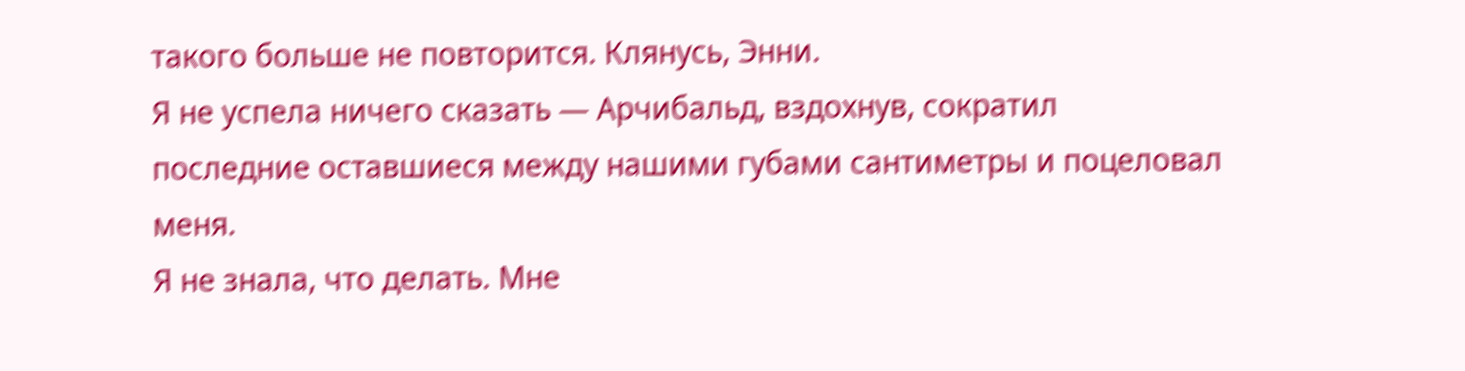такого больше не повторится. Клянусь, Энни.
Я не успела ничего сказать — Арчибальд, вздохнув, сократил последние оставшиеся между нашими губами сантиметры и поцеловал меня.
Я не знала, что делать. Мне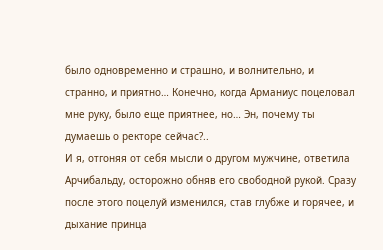было одновременно и страшно, и волнительно, и странно, и приятно… Конечно, когда Арманиус поцеловал мне руку, было еще приятнее, но… Эн, почему ты думаешь о ректоре сейчас?..
И я, отгоняя от себя мысли о другом мужчине, ответила Арчибальду, осторожно обняв его свободной рукой. Сразу после этого поцелуй изменился, став глубже и горячее, и дыхание принца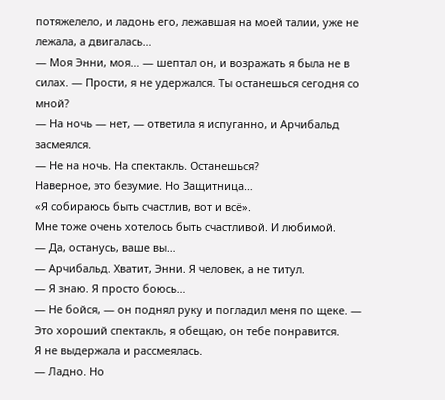потяжелело, и ладонь его, лежавшая на моей талии, уже не лежала, а двигалась…
— Моя Энни, моя… — шептал он, и возражать я была не в силах. — Прости, я не удержался. Ты останешься сегодня со мной?
— На ночь — нет, — ответила я испуганно, и Арчибальд засмеялся.
— Не на ночь. На спектакль. Останешься?
Наверное, это безумие. Но Защитница…
«Я собираюсь быть счастлив, вот и всё».
Мне тоже очень хотелось быть счастливой. И любимой.
— Да, останусь, ваше вы…
— Арчибальд. Хватит, Энни. Я человек, а не титул.
— Я знаю. Я просто боюсь…
— Не бойся, — он поднял руку и погладил меня по щеке. — Это хороший спектакль, я обещаю, он тебе понравится.
Я не выдержала и рассмеялась.
— Ладно. Но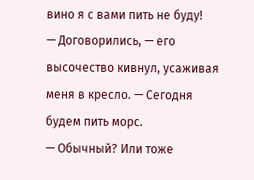вино я с вами пить не буду!
— Договорились, — его высочество кивнул, усаживая меня в кресло. — Сегодня будем пить морс.
— Обычный? Или тоже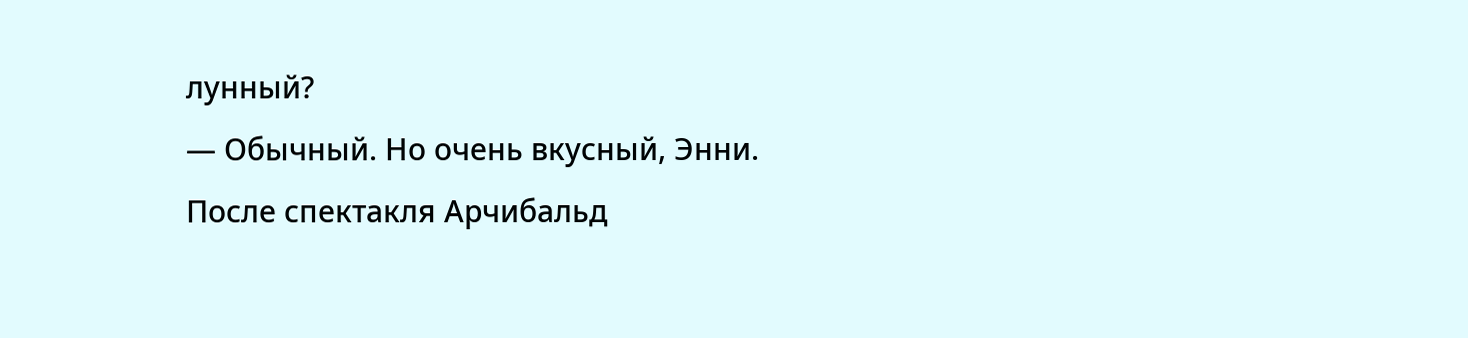лунный?
— Обычный. Но очень вкусный, Энни.
После спектакля Арчибальд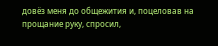довёз меня до общежития и, поцеловав на прощание руку, спросил,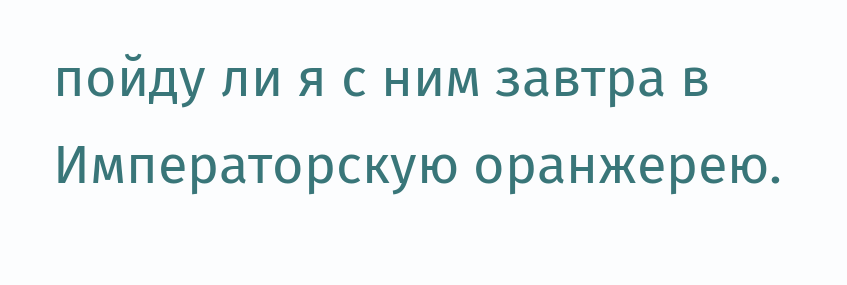пойду ли я с ним завтра в Императорскую оранжерею.